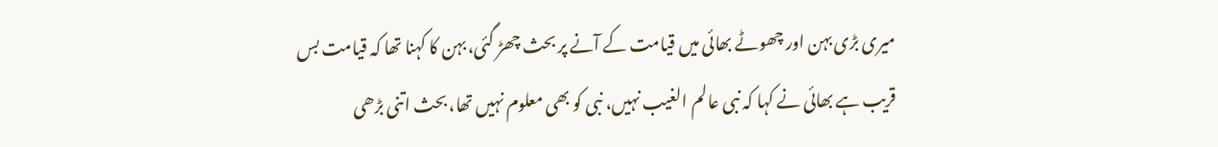میری بڑی بہن اور چھوٹے بھائی میں قیامت کے آنے پر بحث چھڑ گئی، بہن کا کہنا تھا کہ قیامت بس قریب ہے بھائی نے کہا کہ نبی عالم الغیب نہیں، نبی کو بھی معلوم نہیں تھا، بحث اتنی بڑھی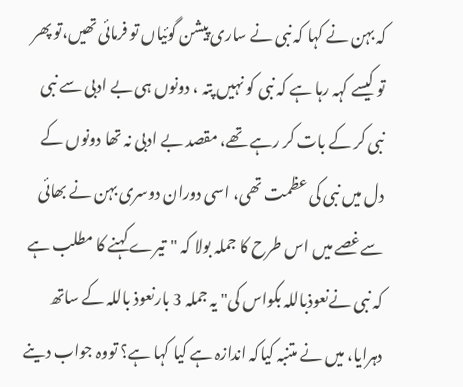کہ بہن نے کہا کہ نبی نے ساری پیشن گوئیاں تو فرمائی تھیں،تو پھر تو کیسے کہہ رہا ہے کہ نبی کو نہیں پتہ ، دونوں ہی بے ادبی سے نبی نبی کر کے بات کر رہے تھے، مقصد بے ادبی نہ تھا دونوں کے دل میں نبی کی عظمت تھی، اسی دوران دوسری بہن نے بھائی سےغصے میں اس طرح کا جملہ بولا کہ "تیرے کہنے کا مطلب ہے کہ نبی نےنعوذباللہ بکواس کی" یہ جملہ 3 بارنعوذ باللہ کے ساتھ دہرایا، میں نے متنبہ کیاکہ اندازہ ہے کیا کہا ہے؟ تووہ جواب دینے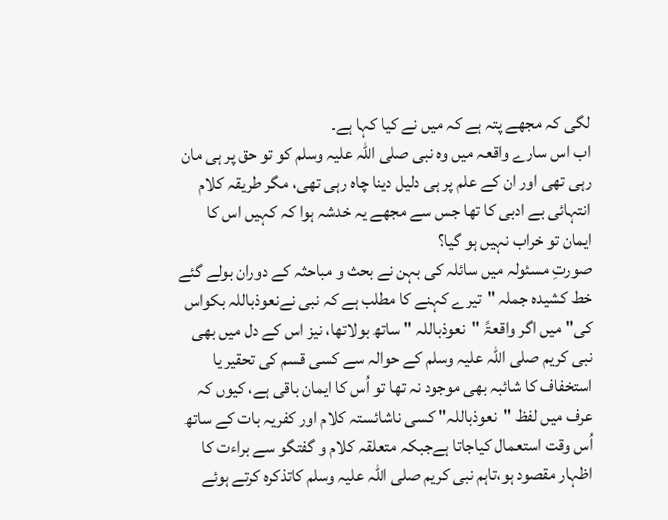لگی کہ مجھے پتہ ہے کہ میں نے کیا کہا ہے۔
اب اس سارے واقعہ میں وہ نبی صلی اللہ علیہ وسلم کو تو حق پر ہی مان رہی تھی اور ان کے علم پر ہی دلیل دینا چاہ رہی تھی، مگر طریقہ کلام انتہائی بے ادبی کا تھا جس سے مجھے یہ خدشہ ہوا کہ کہیں اس کا ایمان تو خراب نہیں ہو گیا؟
صورتِ مسئولہ میں سائلہ کی بہن نے بحث و مباحثہ کے دوران بولے گئے خط کشیدہ جملہ "تیرے کہنے کا مطلب ہے کہ نبی نےنعوذباللہ بکواس کی" میں اگر واقعۃً "نعوذباللہ " ساتھ بولاتھا، نیز اس کے دل میں بھی نبی کریم صلی اللہ علیہ وسلم کے حوالہ سے کسی قسم کی تحقیر یا استخفاف کا شائبہ بھی موجود نہ تھا تو اُس کا ایمان باقی ہے، کیوں کہ عرف میں لفظ "نعوذباللہ" کسی ناشائستہ کلام اور کفریہ بات کے ساتھ اُس وقت استعمال کیاجاتا ہےجبکہ متعلقہ کلام و گفتگو سے براءت کا اظہار مقصود ہو،تاہم نبی کریم صلی اللہ علیہ وسلم کاتذکرہ کرتے ہوئے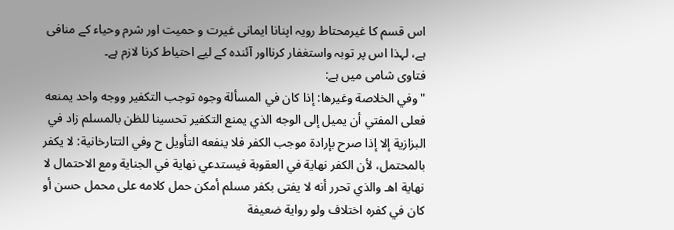اس قسم کا غیرمحتاط رویہ اپنانا ایمانی غیرت و حمیت اور شرم وحیاء کے منافی ہے، لہذا اس پر توبہ واستغفار کرنااور آئندہ کے لیے احتیاط کرنا لازم ہے۔
فتاوی شامی میں ہے:
"وفي الخلاصة وغيرها: إذا كان في المسألة وجوه توجب التكفير ووجه واحد يمنعه فعلى المفتي أن يميل إلى الوجه الذي يمنع التكفير تحسينا للظن بالمسلم زاد في البزازية إلا إذا صرح بإرادة موجب الكفر فلا ينفعه التأويل ح وفي التتارخانية: لا يكفر بالمحتمل، لأن الكفر نهاية في العقوبة فيستدعي نهاية في الجناية ومع الاحتمال لا نهاية اهـ والذي تحرر أنه لا يفتى بكفر مسلم أمكن حمل كلامه على محمل حسن أو كان في كفره اختلاف ولو رواية ضعيفة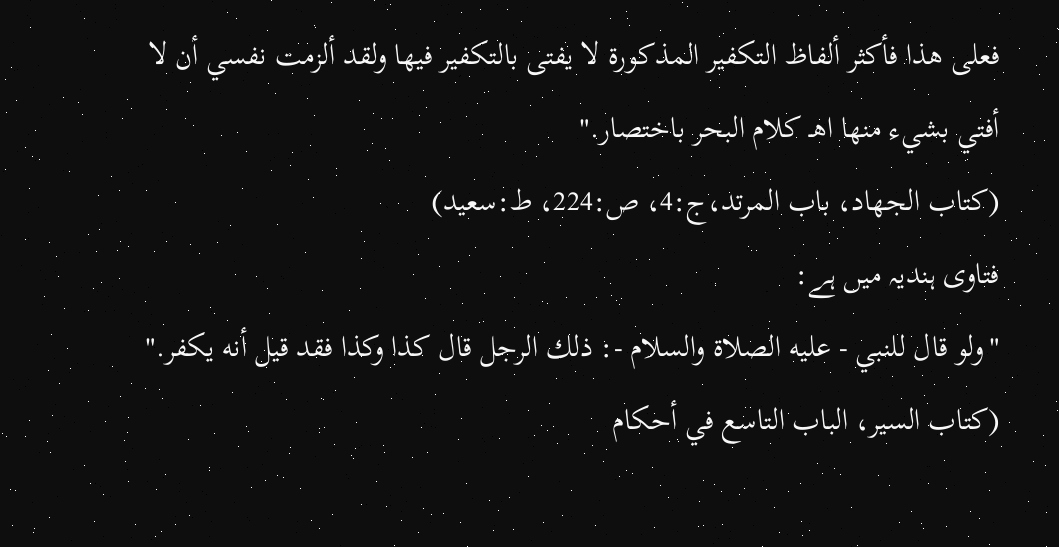فعلى هذا فأكثر ألفاظ التكفير المذكورة لا يفتى بالتكفير فيها ولقد ألزمت نفسي أن لا أفتي بشيء منها اهـ كلام البحر باختصار."
(كتاب الجهاد، باب المرتد،ج:4، ص:224، ط:سعيد)
فتاوی ہندیہ میں ہے:
"ولو قال للنبي - عليه الصلاة والسلام -: ذلك الرجل قال كذا وكذا فقد قيل أنه يكفر."
(كتاب السير، الباب التاسع في أحكام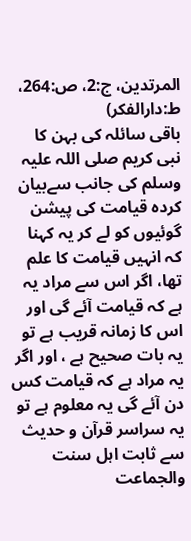المرتدين، ج:2، ص:264، ط:دارالفكر)
باقی سائلہ کی بہن کا نبی کریم صلی اللہ علیہ وسلم کی جانب سےبیان کردہ قیامت کی پیشن گوئیوں کو لے کر یہ کہنا کہ انہیں قیامت کا علم تھا، اگر اس سے مراد یہ ہے کہ قیامت آئے گی اور اس کا زمانہ قریب ہے تو یہ بات صحیح ہے ، اور اگر یہ مراد ہے کہ قیامت کس دن آئے گی یہ معلوم ہے تو یہ سراسر قرآن و حدیث سے ثابت اہل سنت والجماعت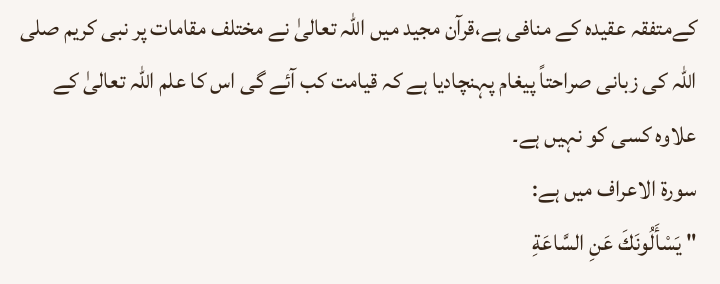کےمتفقہ عقیدہ کے منافی ہے،قرآن مجید میں اللہ تعالیٰ نے مختلف مقامات پر نبی کریم صلی اللہ کی زبانی صراحتاً پیغام پہنچادیا ہے کہ قیامت کب آئے گی اس کا علم اللہ تعالیٰ کے علاوہ کسی کو نہیں ہے۔
سورۃ الاعراف میں ہے:
" يَسْأَلُونَكَ عَنِ السَّاعَةِ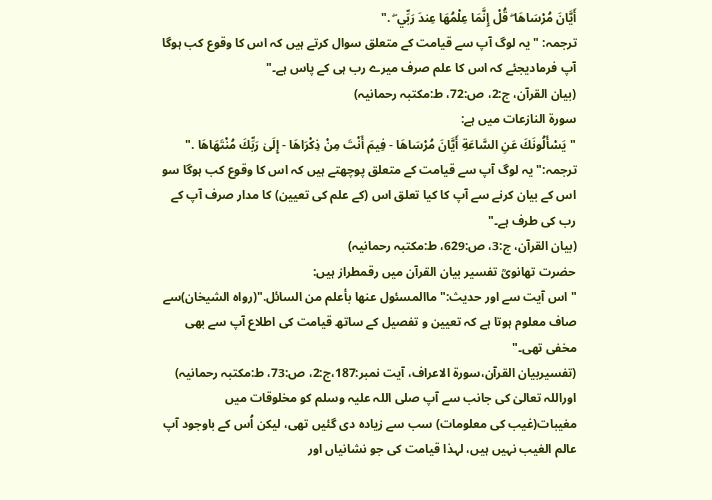أَيَّانَ مُرْسَاهَا ۖ قُلْ إِنَّمَا عِلْمُهَا عِندَ رَبِّي ۖ ."
ترجمہ: "یہ لوگ آپ سے قیامت کے متعلق سوال کرتے ہیں کہ اس کا وقوع کب ہوگا آپ فرمادیجئے کہ اس کا علم صرف میرے رب ہی کے پاس ہے۔"
(بیان القرآن، ج:2، ص:72، ط:مکتبہ رحمانیہ)
سورۃ النازعات میں ہے:
"يَسْأَلُونَكَ عَنِ السَّاعَةِ أَيَّانَ مُرْسَاهَا - فِيمَ أَنْتَ مِنْ ذِكْرَاهَا - إِلَىٰ رَبِّكَ مُنْتَهَاهَا ."
ترجمہ:" یہ لوگ آپ سے قیامت کے متعلق پوچھتے ہیں کہ اس کا وقوع کب ہوگا سو اس کے بیان کرنے سے آپ کا کیا تعلق اس (کے علم کی تعیین) کا مدار صرف آپ کے رب کی طرف ہے۔"
(بیان القرآن، ج:3، ص:629، ط:مکتبہ رحمانیہ)
حضرت تھانویؒ تفسیر بیان القرآن میں رقمطراز ہیں:
" اس آیت سے اور حدیث:"ماالمسئول عنها بأعلم من السائل."(رواه الشيخان)سے صاف معلوم ہوتا ہے کہ تعیین و تفصیل کے ساتھ قیامت کی اطلاع آپ سے بھی مخفی تھی۔"
(تفسیربیان القرآن،سورۃ الاعراف، آیت نمبر:187،ج:2، ص:73، ط:مکتبہ رحمانیہ)
اوراللہ تعالیٰ کی جانب سے آپ صلی اللہ علیہ وسلم کو مخلوقات میں مغیبات(غیب کی معلومات) سب سے زیادہ دی گئیں تھی، لیکن اُس کے باوجود آپ عالم الغیب نہیں ہیں، لہذا قیامت کی جو نشانیاں اور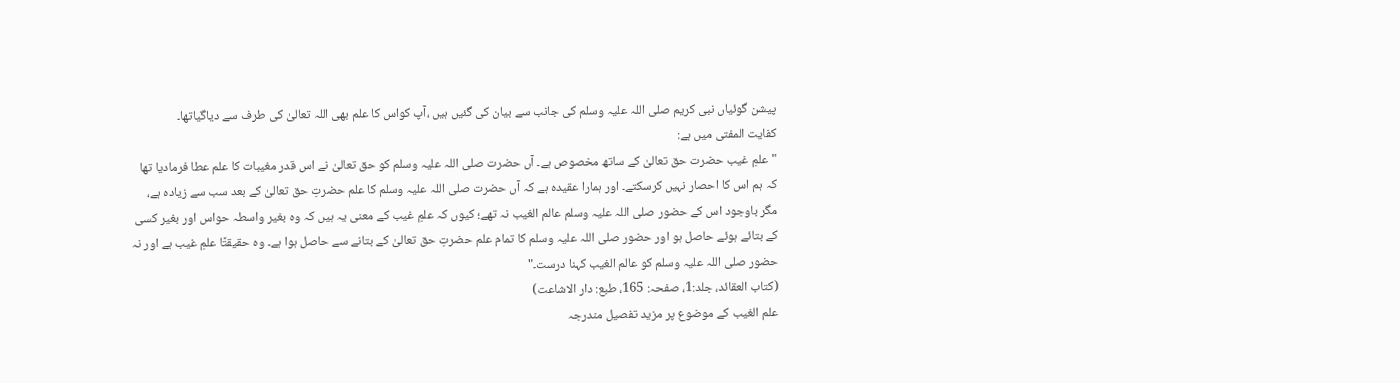پیشن گوئیاں نبی کریم صلی اللہ علیہ وسلم کی جانب سے بیان کی گئیں ہیں ،آپ کواس کا علم بھی اللہ تعالیٰ کی طرف سے دیاگیاتھا۔
کفایت المفتی میں ہے:
"علمِ غیب حضرت حق تعالیٰ کے ساتھ مخصوص ہے۔ آں حضرت صلی اللہ علیہ وسلم کو حق تعالیٰ نے اس قدر مغیبات کا علم عطا فرمادیا تھا کہ ہم اس کا احصار نہیں کرسکتے۔ اور ہمارا عقیدہ ہے کہ آں حضرت صلی اللہ علیہ وسلم کا علم حضرتِ حق تعالیٰ کے بعد سب سے زیادہ ہے، مگر باوجود اس کے حضور صلی اللہ علیہ وسلم عالم الغیب نہ تھے؛ کیوں کہ علمِ غیب کے معنی یہ ہیں کہ وہ بغیر واسطہ حواس اور بغیر کسی کے بتائے ہوئے حاصل ہو اور حضور صلی اللہ علیہ وسلم کا تمام علم حضرتِ حق تعالیٰ کے بتانے سے حاصل ہوا ہے۔ وہ حقیقتًا علمِ غیب ہے اور نہ حضور صلی اللہ علیہ وسلم کو عالم الغیب کہنا درست۔"
(کتاب العقائد، جلد:1، صفحہ: 165، طبع: دار الاشاعت)
علم الغیب کے موضوع پر مزید تفصیل مندرجہ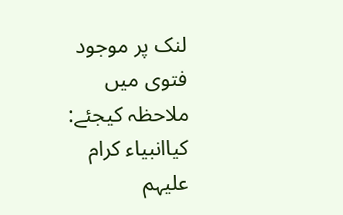لنک پر موجود فتوی میں ملاحظہ کیجئے:
کیاانبیاء کرام علیہم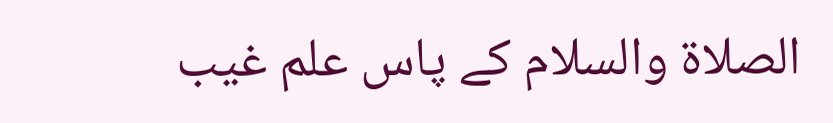الصلاۃ والسلام کے پاس علم غیب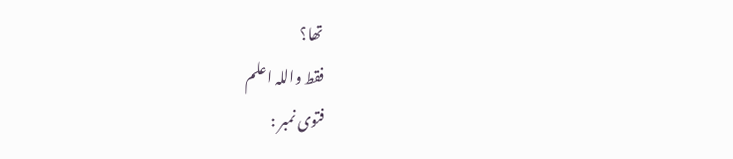تھا؟
فقط واللہ اعلم
فتوی نمبر :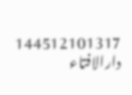144512101317
دارالافتاء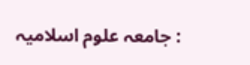: جامعہ علوم اسلامیہ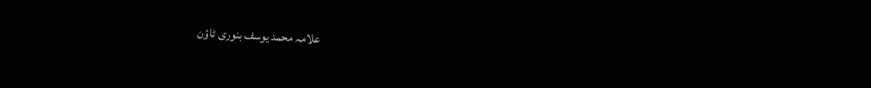علامہ محمد یوسف بنوری ٹاؤن